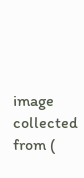image collected from (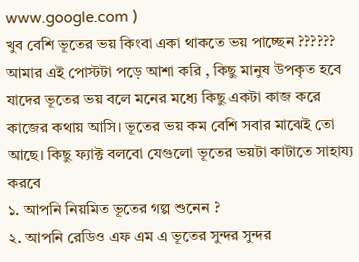www.google.com )
খুব বেশি ভূতের ভয় কিংবা একা থাকতে ভয় পাচ্ছেন ??????
আমার এই পোস্টটা পড়ে আশা করি , কিছু মানুষ উপকৃত হবে যাদের ভূতের ভয় বলে মনের মধ্যে কিছু একটা কাজ করে
কাজের কথায় আসি। ভূতের ভয় কম বেশি সবার মাঝেই তো আছে। কিছু ফ্যাক্ট বলবো যেগুলো ভূতের ভয়টা কাটাতে সাহায্য করবে
১. আপনি নিয়মিত ভূতের গল্প শুনেন ?
২. আপনি রেডিও এফ এম এ ভূতের সুন্দর সুন্দর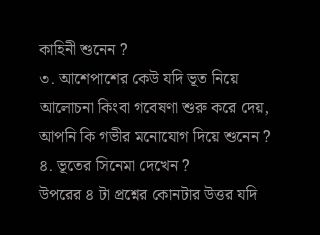কাহিনী শুনেন ?
৩. আশেপাশের কেউ যদি ভূত নিয়ে আলোচনা কিংবা গবেষণা শুরু করে দেয়, আপনি কি গভীর মনোযোগ দিয়ে শুনেন ?
৪. ভূতের সিনেমা দেখেন ?
উপরের ৪ টা প্রশ্নের কোনটার উত্তর যদি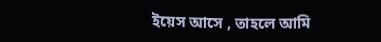ইয়েস আসে , তাহলে আমি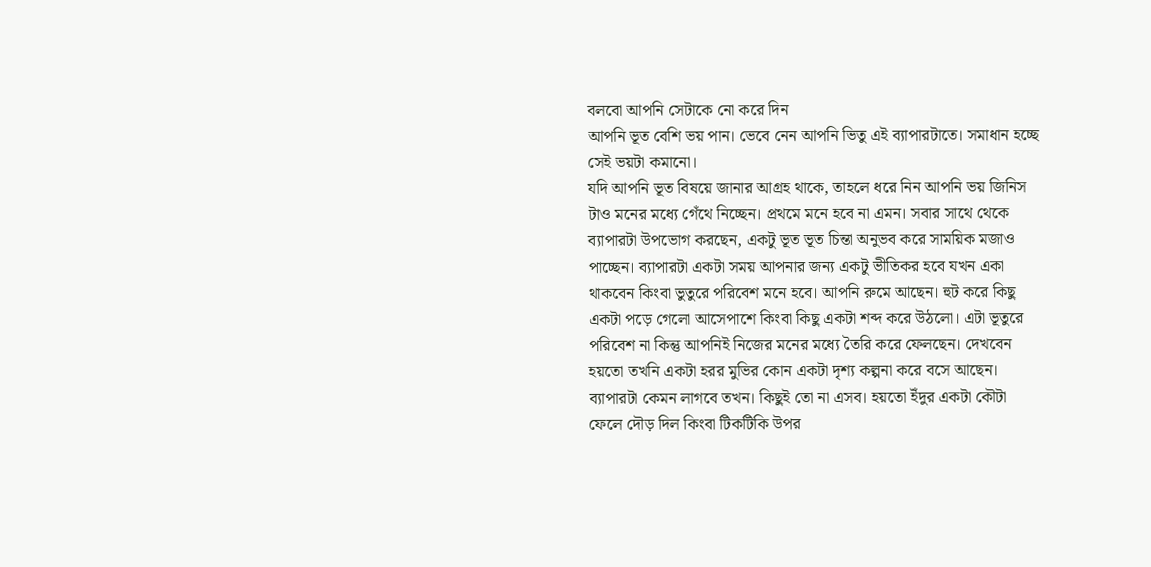বলবো আপনি সেটাকে নো করে দিন
আপনি ভূত বেশি ভয় পান। ভেবে নেন আপনি ভিতু এই ব্যাপারটাতে। সমাধান হচ্ছে সেই ভয়টা কমানো।
যদি আপনি ভূত বিষয়ে জানার আগ্রহ থাকে, তাহলে ধরে নিন আপনি ভয় জিনিস টাও মনের মধ্যে গেঁথে নিচ্ছেন। প্রথমে মনে হবে না এমন। সবার সাথে থেকে ব্যাপারটা উপভোগ করছেন, একটু ভূত ভূত চিন্তা অনুভব করে সাময়িক মজাও পাচ্ছেন। ব্যাপারটা একটা সময় আপনার জন্য একটু ভীতিকর হবে যখন একা থাকবেন কিংবা ভুতুরে পরিবেশ মনে হবে। আপনি রুমে আছেন। হুট করে কিছু একটা পড়ে গেলো আসেপাশে কিংবা কিছু একটা শব্দ করে উঠলো। এটা ভূতুরে পরিবেশ না কিন্তু আপনিই নিজের মনের মধ্যে তৈরি করে ফেলছেন। দেখবেন হয়তো তখনি একটা হরর মুভির কোন একটা দৃশ্য কল্পনা করে বসে আছেন। ব্যাপারটা কেমন লাগবে তখন। কিছুই তো না এসব। হয়তো ইঁদুর একটা কৌটা ফেলে দৌড় দিল কিংবা টিকটিকি উপর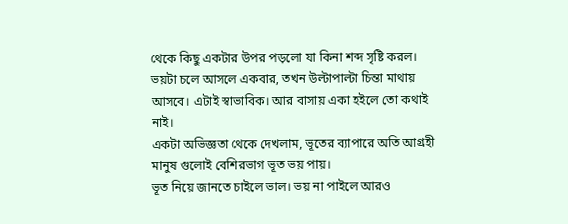থেকে কিছু একটার উপর পড়লো যা কিনা শব্দ সৃষ্টি করল। ভয়টা চলে আসলে একবার, তখন উল্টাপাল্টা চিন্তা মাথায় আসবে। এটাই স্বাভাবিক। আর বাসায় একা হইলে তো কথাই নাই।
একটা অভিজ্ঞতা থেকে দেখলাম, ভূতের ব্যাপারে অতি আগ্রহী মানুষ গুলোই বেশিরভাগ ভূত ভয় পায়।
ভূত নিয়ে জানতে চাইলে ভাল। ভয় না পাইলে আরও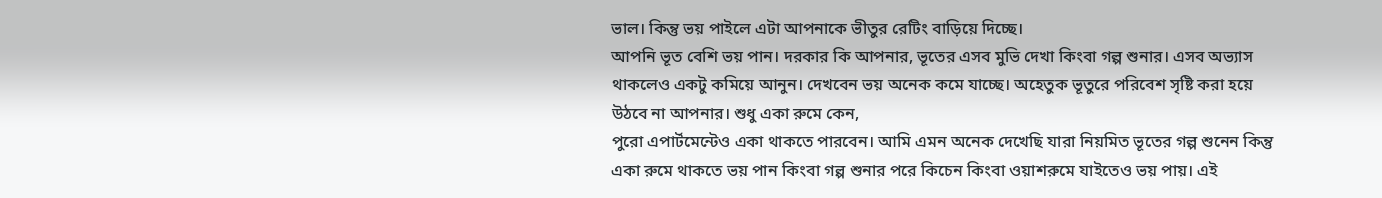ভাল। কিন্তু ভয় পাইলে এটা আপনাকে ভীতুর রেটিং বাড়িয়ে দিচ্ছে।
আপনি ভূত বেশি ভয় পান। দরকার কি আপনার, ভূতের এসব মুভি দেখা কিংবা গল্প শুনার। এসব অভ্যাস থাকলেও একটু কমিয়ে আনুন। দেখবেন ভয় অনেক কমে যাচ্ছে। অহেতুক ভূতুরে পরিবেশ সৃষ্টি করা হয়ে উঠবে না আপনার। শুধু একা রুমে কেন,
পুরো এপার্টমেন্টেও একা থাকতে পারবেন। আমি এমন অনেক দেখেছি যারা নিয়মিত ভূতের গল্প শুনেন কিন্তু একা রুমে থাকতে ভয় পান কিংবা গল্প শুনার পরে কিচেন কিংবা ওয়াশরুমে যাইতেও ভয় পায়। এই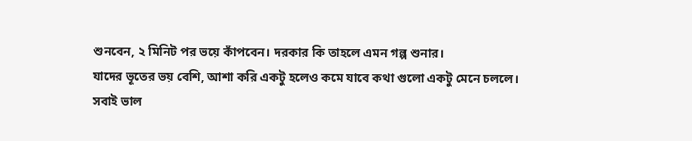শুনবেন, ২ মিনিট পর ভয়ে কাঁপবেন। দরকার কি তাহলে এমন গল্প শুনার।
যাদের ভূতের ভয় বেশি, আশা করি একটু হলেও কমে যাবে কথা গুলো একটু মেনে চললে।
সবাই ভাল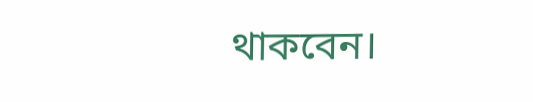থাকবেন।